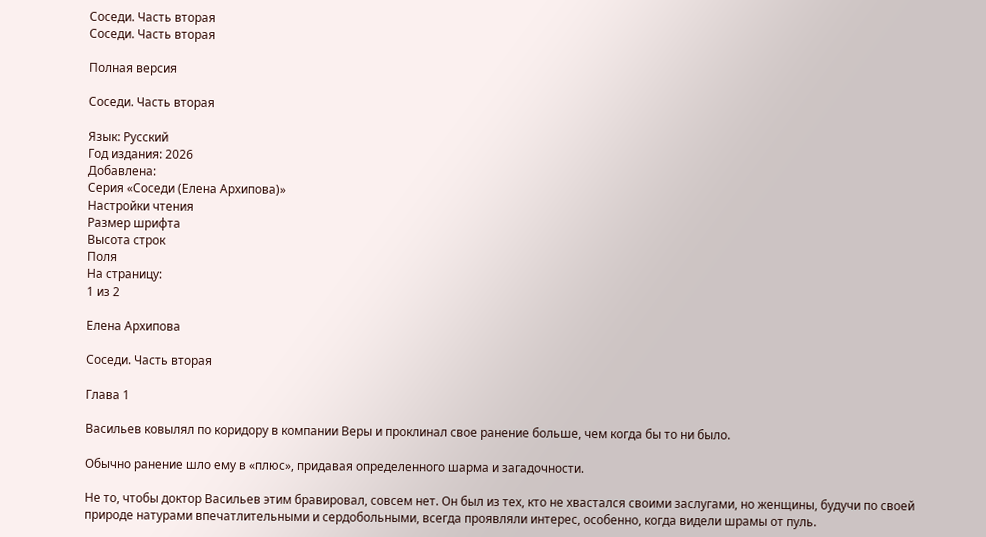Соседи. Часть вторая
Соседи. Часть вторая

Полная версия

Соседи. Часть вторая

Язык: Русский
Год издания: 2026
Добавлена:
Серия «Соседи (Елена Архипова)»
Настройки чтения
Размер шрифта
Высота строк
Поля
На страницу:
1 из 2

Елена Архипова

Соседи. Часть вторая

Глава 1

Васильев ковылял по коридору в компании Веры и проклинал свое ранение больше, чем когда бы то ни было.

Обычно ранение шло ему в «плюс», придавая определенного шарма и загадочности.

Не то, чтобы доктор Васильев этим бравировал, совсем нет. Он был из тех, кто не хвастался своими заслугами, но женщины, будучи по своей природе натурами впечатлительными и сердобольными, всегда проявляли интерес, особенно, когда видели шрамы от пуль.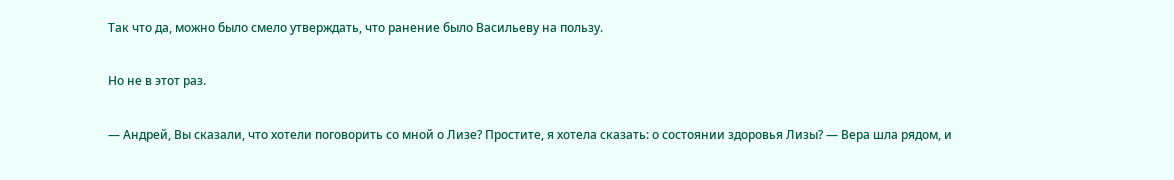Так что да, можно было смело утверждать, что ранение было Васильеву на пользу.

Но не в этот раз.

— Андрей, Вы сказали, что хотели поговорить со мной о Лизе? Простите, я хотела сказать: о состоянии здоровья Лизы? — Вера шла рядом, и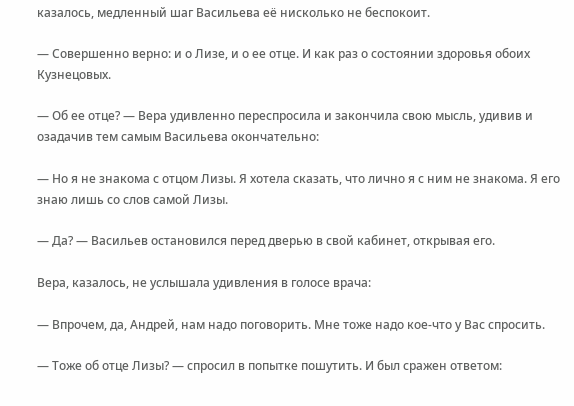казалось, медленный шаг Васильева её нисколько не беспокоит.

— Совершенно верно: и о Лизе, и о ее отце. И как раз о состоянии здоровья обоих Кузнецовых.

— Об ее отце? — Вера удивленно переспросила и закончила свою мысль, удивив и озадачив тем самым Васильева окончательно:

— Но я не знакома с отцом Лизы. Я хотела сказать, что лично я с ним не знакома. Я его знаю лишь со слов самой Лизы.

— Да? — Васильев остановился перед дверью в свой кабинет, открывая его.

Вера, казалось, не услышала удивления в голосе врача:

— Впрочем, да, Андрей, нам надо поговорить. Мне тоже надо кое-что у Вас спросить.

— Тоже об отце Лизы? — спросил в попытке пошутить. И был сражен ответом: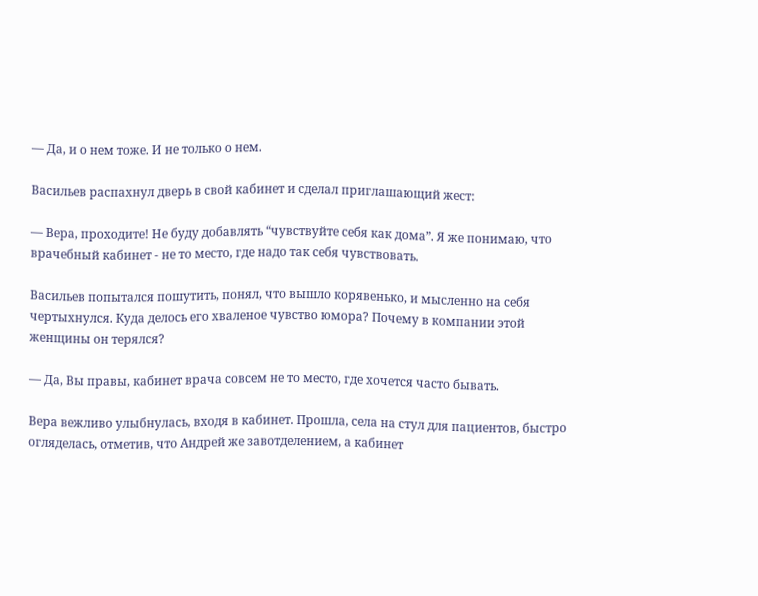— Да, и о нем тоже. И не только о нем.

Васильев распахнул дверь в свой кабинет и сделал приглашающий жест:

— Вера, проходите! Не буду добавлять “чувствуйте себя как дома”. Я же понимаю, что врачебный кабинет - не то место, где надо так себя чувствовать.

Васильев попытался пошутить, понял, что вышло корявенько, и мысленно на себя чертыхнулся. Куда делось его хваленое чувство юмора? Почему в компании этой женщины он терялся?

— Да, Вы правы, кабинет врача совсем не то место, где хочется часто бывать.

Вера вежливо улыбнулась, входя в кабинет. Прошла, села на стул для пациентов, быстро огляделась, отметив, что Андрей же завотделением, а кабинет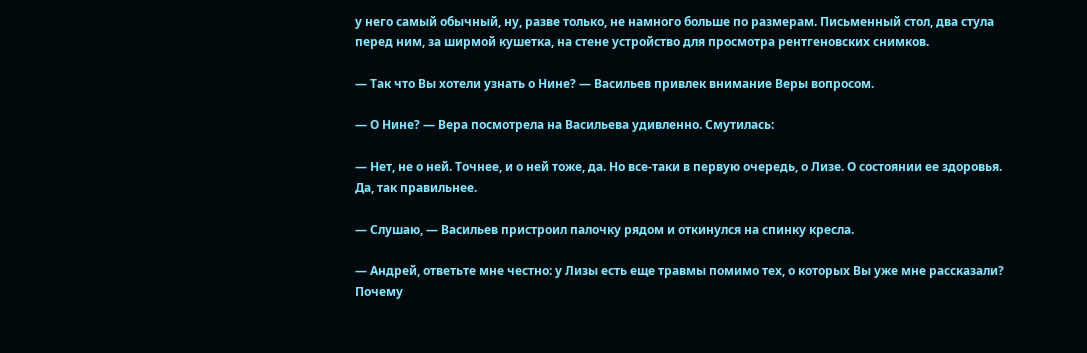у него самый обычный, ну, разве только, не намного больше по размерам. Письменный стол, два стула перед ним, за ширмой кушетка, на стене устройство для просмотра рентгеновских снимков.

— Так что Вы хотели узнать о Нине? — Васильев привлек внимание Веры вопросом.

— О Нине? — Вера посмотрела на Васильева удивленно. Смутилась:

— Нет, не о ней. Точнее, и о ней тоже, да. Но все-таки в первую очередь, о Лизе. О состоянии ее здоровья. Да, так правильнее.

— Слушаю, — Васильев пристроил палочку рядом и откинулся на спинку кресла.

— Андрей, ответьте мне честно: у Лизы есть еще травмы помимо тех, о которых Вы уже мне рассказали? Почему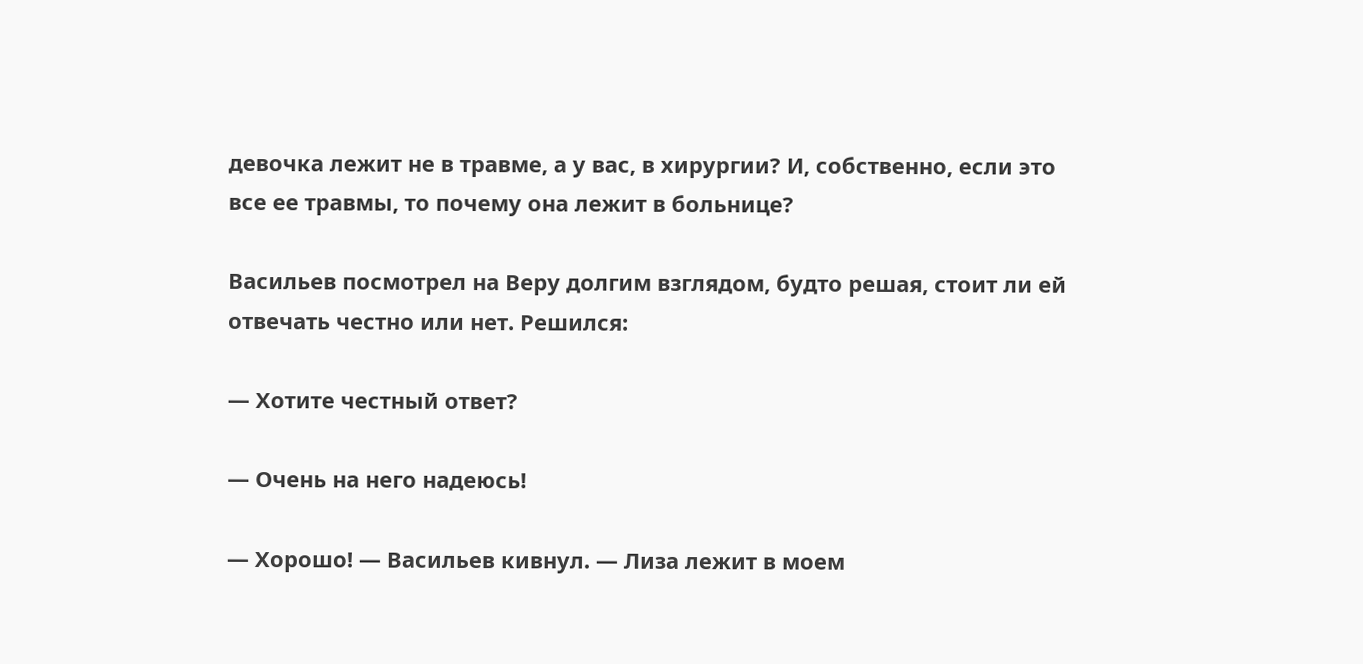девочка лежит не в травме, а у вас, в хирургии? И, собственно, если это все ее травмы, то почему она лежит в больнице?

Васильев посмотрел на Веру долгим взглядом, будто решая, стоит ли ей отвечать честно или нет. Решился:

— Хотите честный ответ?

— Очень на него надеюсь!

— Хорошо! — Васильев кивнул. — Лиза лежит в моем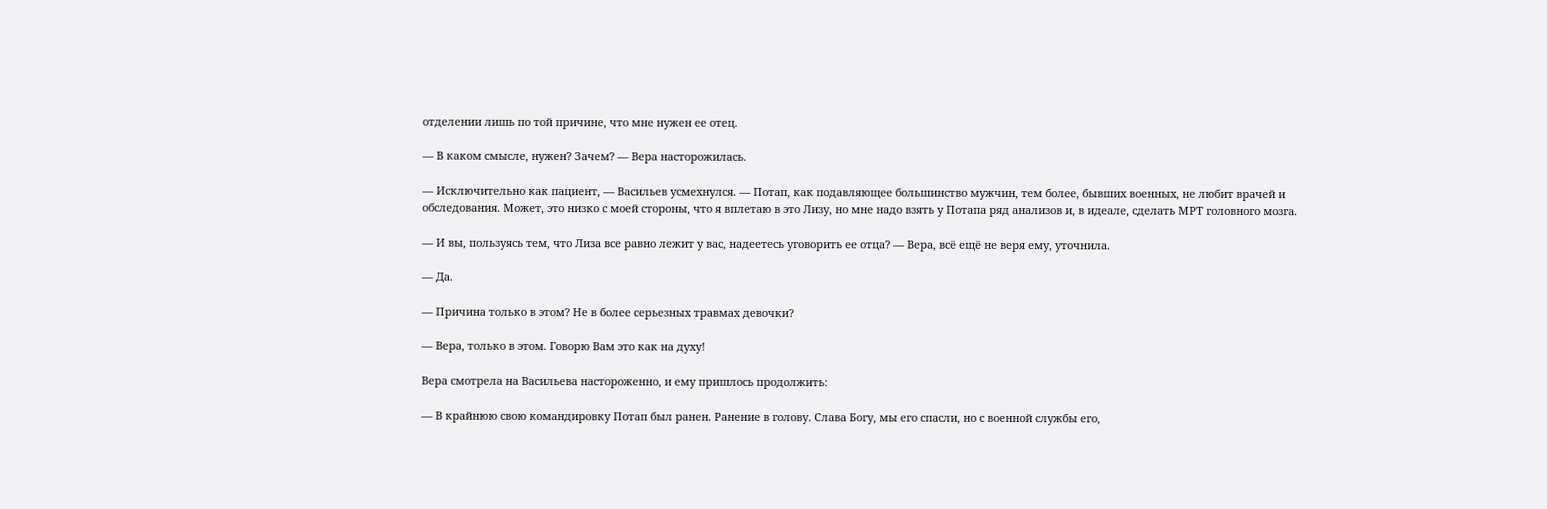отделении лишь по той причине, что мне нужен ее отец.

— В каком смысле, нужен? Зачем? — Вера насторожилась.

— Исключительно как пациент, — Васильев усмехнулся. — Потап, как подавляющее большинство мужчин, тем более, бывших военных, не любит врачей и обследования. Может, это низко с моей стороны, что я вплетаю в это Лизу, но мне надо взять у Потапа ряд анализов и, в идеале, сделать МРТ головного мозга.

— И вы, пользуясь тем, что Лиза все равно лежит у вас, надеетесь уговорить ее отца? — Вера, всё ещё не веря ему, уточнила.

— Да.

— Причина только в этом? Не в более серьезных травмах девочки?

— Вера, только в этом. Говорю Вам это как на духу!

Вера смотрела на Васильева настороженно, и ему пришлось продолжить:

— В крайнюю свою командировку Потап был ранен. Ранение в голову. Слава Богу, мы его спасли, но с военной службы его,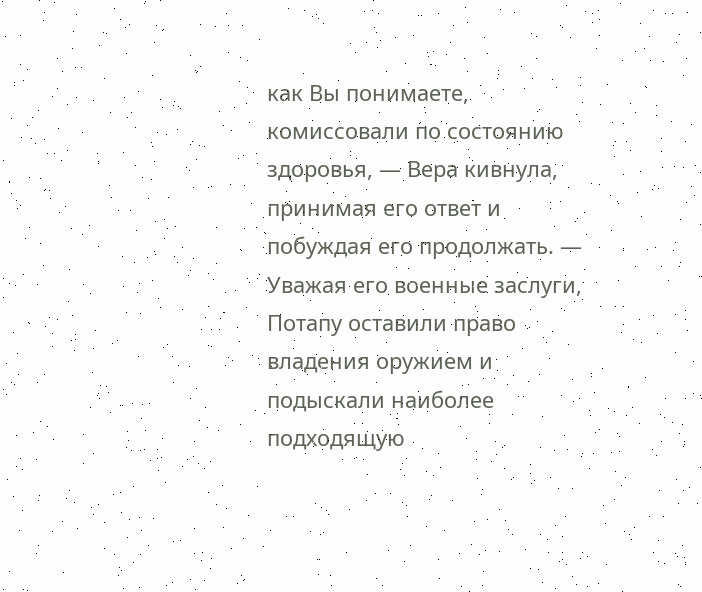как Вы понимаете, комиссовали по состоянию здоровья, — Вера кивнула, принимая его ответ и побуждая его продолжать. — Уважая его военные заслуги, Потапу оставили право владения оружием и подыскали наиболее подходящую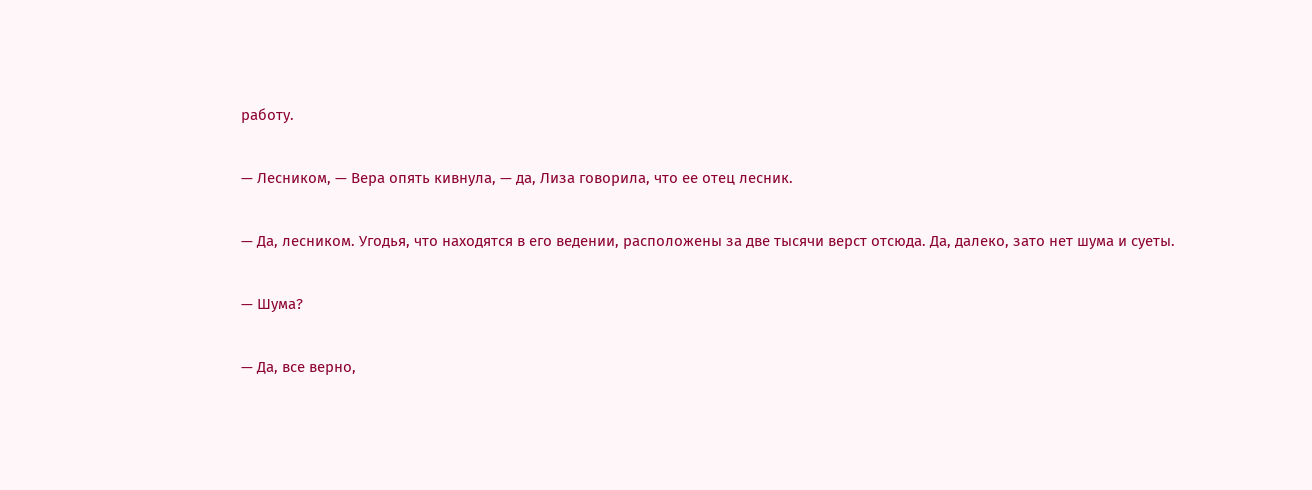работу.

— Лесником, — Вера опять кивнула, — да, Лиза говорила, что ее отец лесник.

— Да, лесником. Угодья, что находятся в его ведении, расположены за две тысячи верст отсюда. Да, далеко, зато нет шума и суеты.

— Шума?

— Да, все верно,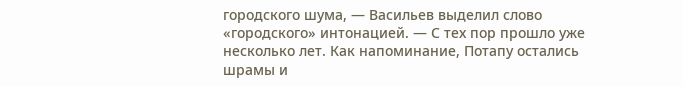городского шума, — Васильев выделил слово «городского» интонацией. — С тех пор прошло уже несколько лет. Как напоминание, Потапу остались шрамы и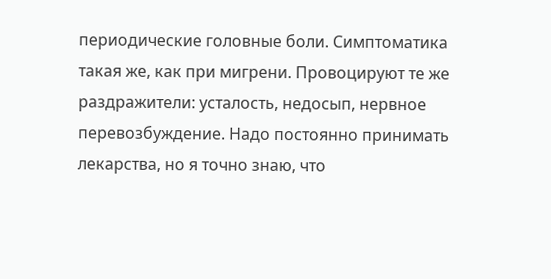периодические головные боли. Симптоматика такая же, как при мигрени. Провоцируют те же раздражители: усталость, недосып, нервное перевозбуждение. Надо постоянно принимать лекарства, но я точно знаю, что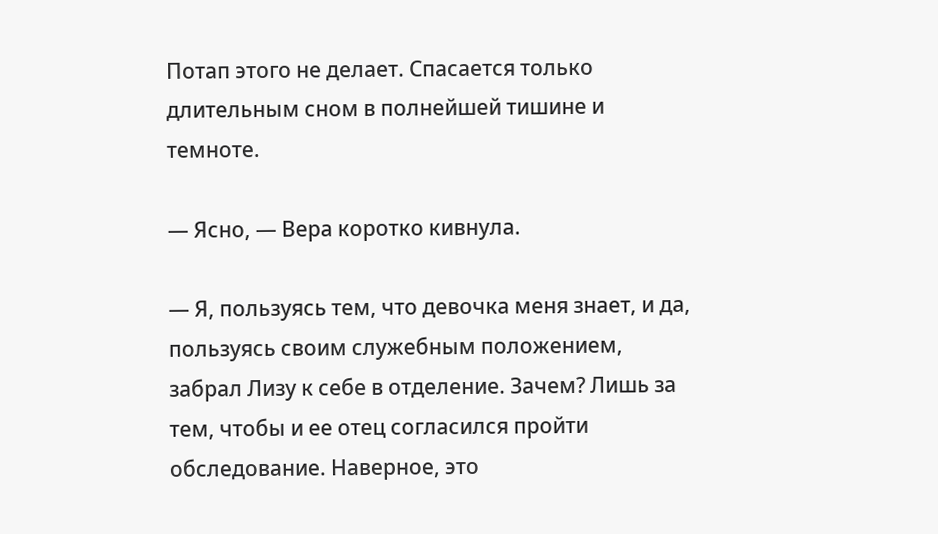Потап этого не делает. Спасается только длительным сном в полнейшей тишине и темноте.

— Ясно, — Вера коротко кивнула.

— Я, пользуясь тем, что девочка меня знает, и да, пользуясь своим служебным положением, забрал Лизу к себе в отделение. Зачем? Лишь за тем, чтобы и ее отец согласился пройти обследование. Наверное, это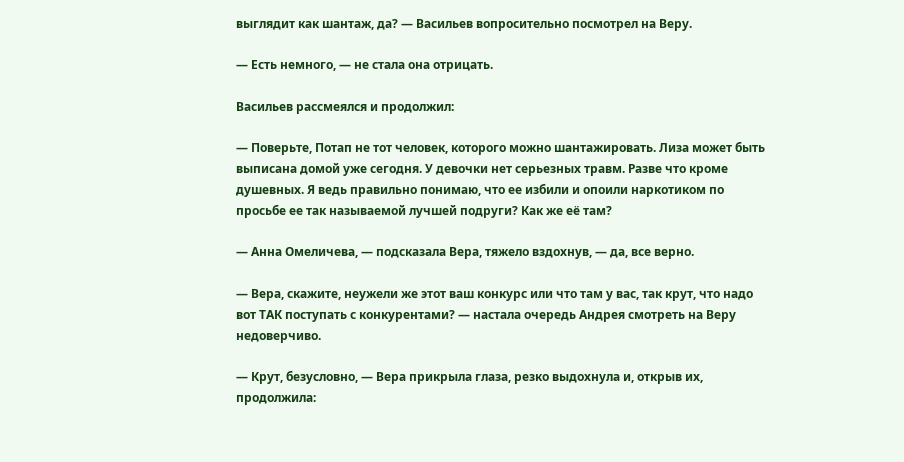выглядит как шантаж, да? — Васильев вопросительно посмотрел на Веру.

— Есть немного, — не стала она отрицать.

Васильев рассмеялся и продолжил:

— Поверьте, Потап не тот человек, которого можно шантажировать. Лиза может быть выписана домой уже сегодня. У девочки нет серьезных травм. Разве что кроме душевных. Я ведь правильно понимаю, что ее избили и опоили наркотиком по просьбе ее так называемой лучшей подруги? Как же её там?

— Анна Омеличева, — подсказала Вера, тяжело вздохнув, — да, все верно.

— Вера, скажите, неужели же этот ваш конкурс или что там у вас, так крут, что надо вот ТАК поступать с конкурентами? — настала очередь Андрея смотреть на Веру недоверчиво.

— Крут, безусловно, — Вера прикрыла глаза, резко выдохнула и, открыв их, продолжила: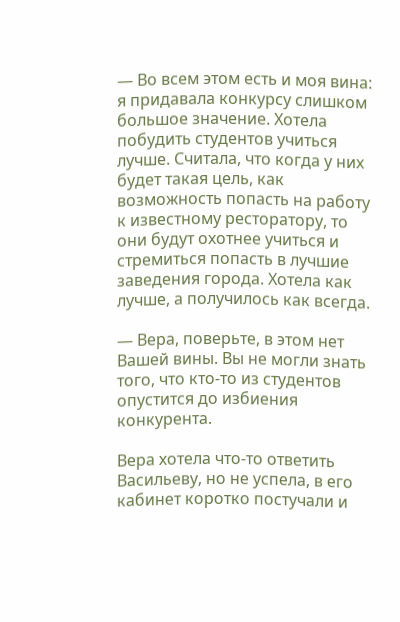— Во всем этом есть и моя вина: я придавала конкурсу слишком большое значение. Хотела побудить студентов учиться лучше. Считала, что когда у них будет такая цель, как возможность попасть на работу к известному ресторатору, то они будут охотнее учиться и стремиться попасть в лучшие заведения города. Хотела как лучше, а получилось как всегда.

— Вера, поверьте, в этом нет Вашей вины. Вы не могли знать того, что кто-то из студентов опустится до избиения конкурента.

Вера хотела что-то ответить Васильеву, но не успела, в его кабинет коротко постучали и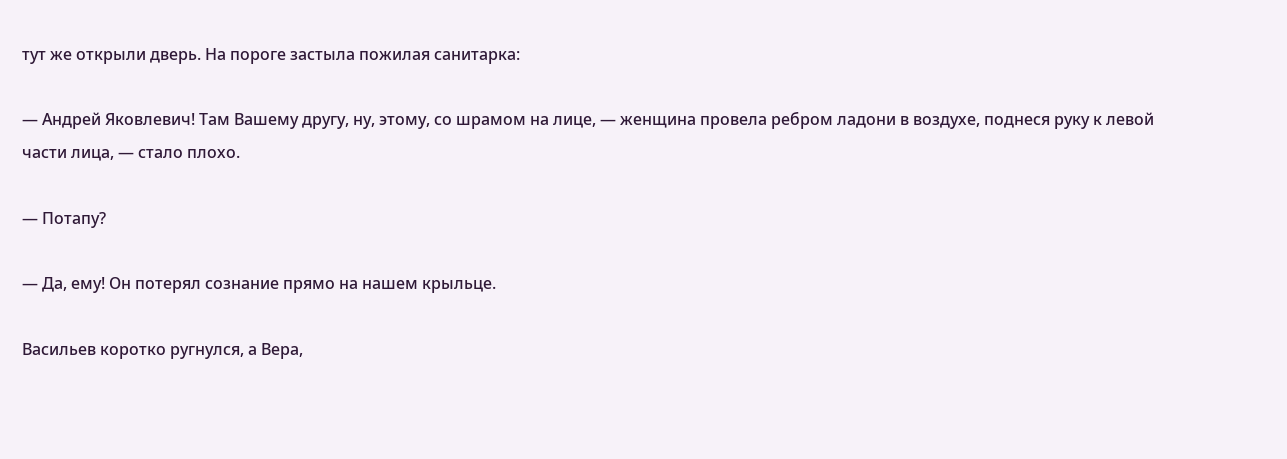тут же открыли дверь. На пороге застыла пожилая санитарка:

— Андрей Яковлевич! Там Вашему другу, ну, этому, со шрамом на лице, — женщина провела ребром ладони в воздухе, поднеся руку к левой части лица, — стало плохо.

— Потапу?

— Да, ему! Он потерял сознание прямо на нашем крыльце.

Васильев коротко ругнулся, а Вера,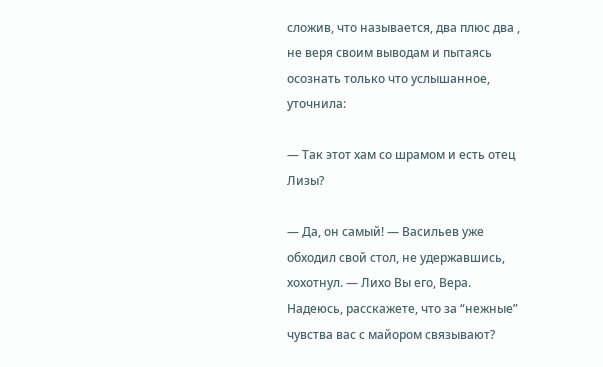сложив, что называется, два плюс два , не веря своим выводам и пытаясь осознать только что услышанное, уточнила:

— Так этот хам со шрамом и есть отец Лизы?

— Да, он самый! — Васильев уже обходил свой стол, не удержавшись, хохотнул. — Лихо Вы его, Вера. Надеюсь, расскажете, что за “нежные” чувства вас с майором связывают?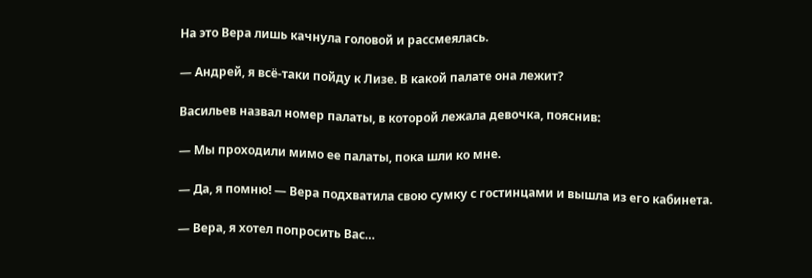На это Вера лишь качнула головой и рассмеялась.

— Андрей, я всё-таки пойду к Лизе. В какой палате она лежит?

Васильев назвал номер палаты, в которой лежала девочка, пояснив:

— Мы проходили мимо ее палаты, пока шли ко мне.

— Да, я помню! — Вера подхватила свою сумку с гостинцами и вышла из его кабинета.

— Вера, я хотел попросить Вас…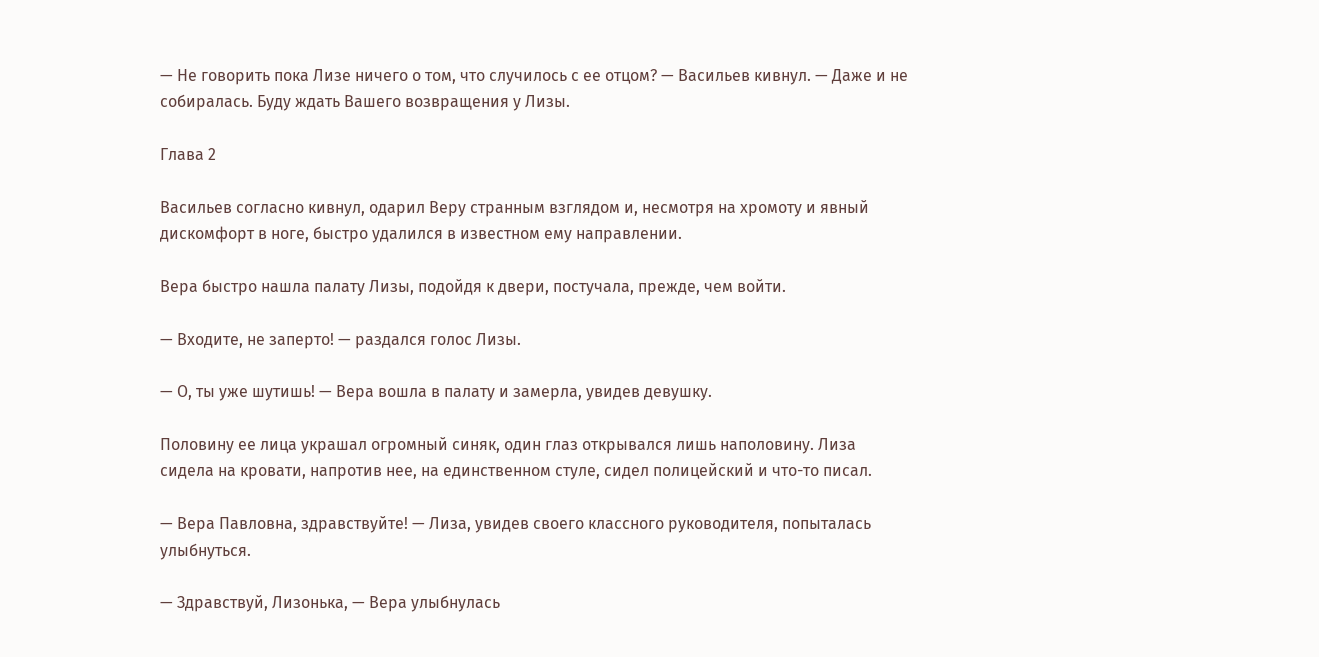— Не говорить пока Лизе ничего о том, что случилось с ее отцом? — Васильев кивнул. — Даже и не собиралась. Буду ждать Вашего возвращения у Лизы.

Глава 2

Васильев согласно кивнул, одарил Веру странным взглядом и, несмотря на хромоту и явный дискомфорт в ноге, быстро удалился в известном ему направлении.

Вера быстро нашла палату Лизы, подойдя к двери, постучала, прежде, чем войти.

— Входите, не заперто! — раздался голос Лизы.

— О, ты уже шутишь! — Вера вошла в палату и замерла, увидев девушку.

Половину ее лица украшал огромный синяк, один глаз открывался лишь наполовину. Лиза сидела на кровати, напротив нее, на единственном стуле, сидел полицейский и что-то писал.

— Вера Павловна, здравствуйте! — Лиза, увидев своего классного руководителя, попыталась улыбнуться.

— Здравствуй, Лизонька, — Вера улыбнулась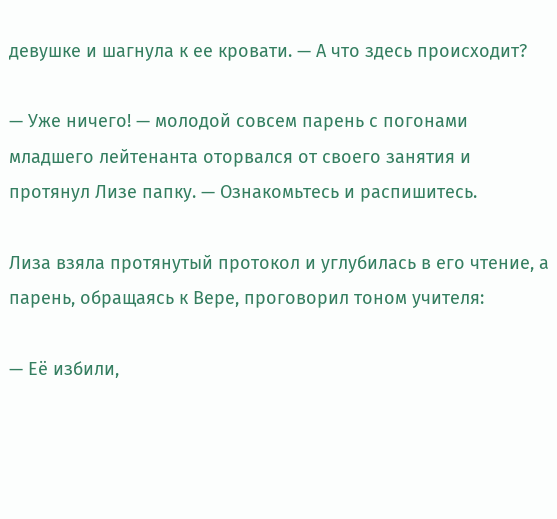девушке и шагнула к ее кровати. — А что здесь происходит?

— Уже ничего! — молодой совсем парень с погонами младшего лейтенанта оторвался от своего занятия и протянул Лизе папку. — Ознакомьтесь и распишитесь.

Лиза взяла протянутый протокол и углубилась в его чтение, а парень, обращаясь к Вере, проговорил тоном учителя:

— Её избили,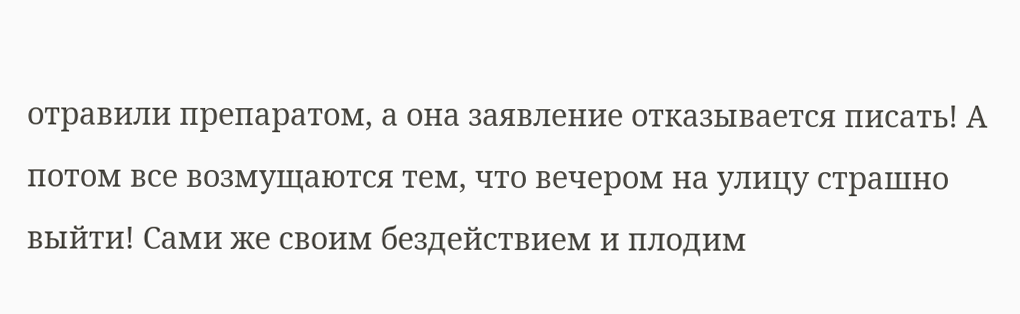отравили препаратом, а она заявление отказывается писать! А потом все возмущаются тем, что вечером на улицу страшно выйти! Сами же своим бездействием и плодим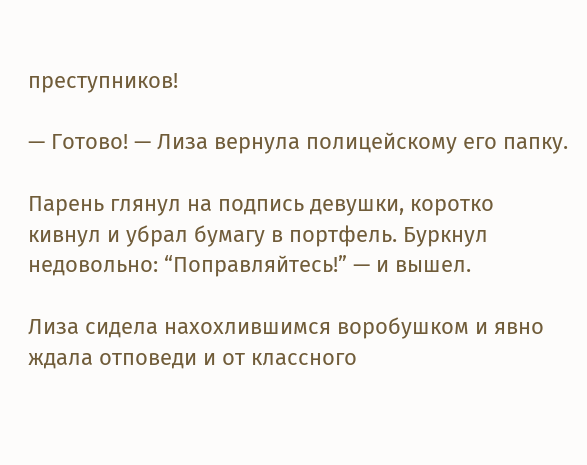преступников!

— Готово! — Лиза вернула полицейскому его папку.

Парень глянул на подпись девушки, коротко кивнул и убрал бумагу в портфель. Буркнул недовольно: “Поправляйтесь!” — и вышел.

Лиза сидела нахохлившимся воробушком и явно ждала отповеди и от классного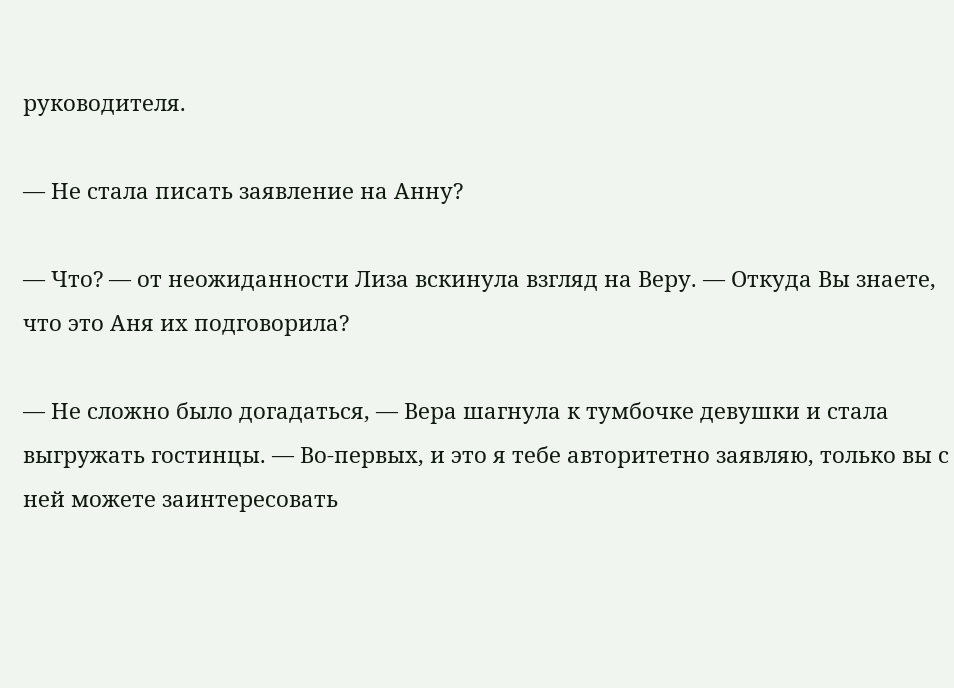руководителя.

— Не стала писать заявление на Анну?

— Что? — от неожиданности Лиза вскинула взгляд на Веру. — Откуда Вы знаете, что это Аня их подговорила?

— Не сложно было догадаться, — Вера шагнула к тумбочке девушки и стала выгружать гостинцы. — Во-первых, и это я тебе авторитетно заявляю, только вы с ней можете заинтересовать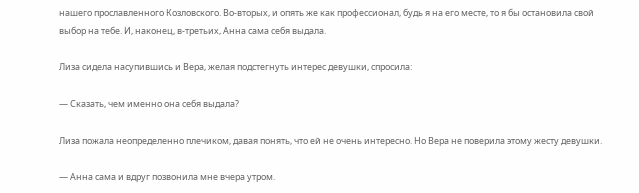нашего прославленного Козловского. Во-вторых, и опять же как профессионал, будь я на его месте, то я бы остановила свой выбор на тебе. И, наконец, в-третьих, Анна сама себя выдала.

Лиза сидела насупившись и Вера, желая подстегнуть интерес девушки, спросила:

— Сказать, чем именно она себя выдала?

Лиза пожала неопределенно плечиком, давая понять, что ей не очень интересно. Но Вера не поверила этому жесту девушки.

— Анна сама и вдруг позвонила мне вчера утром.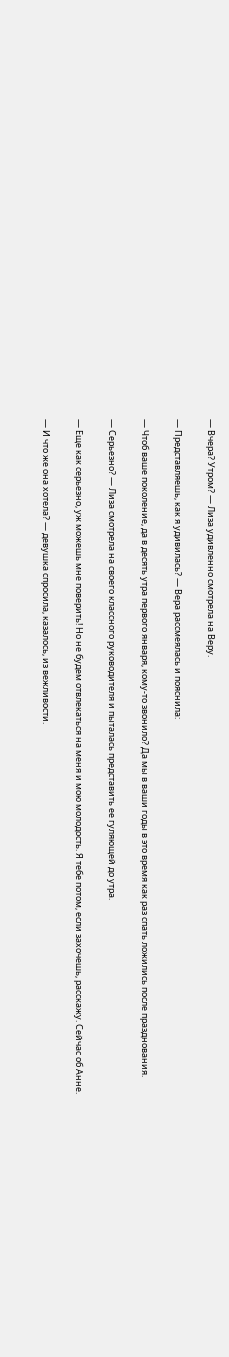— Вчера? Утром? — Лиза удивленно смотрела на Веру.

— Представляешь, как я удивилась? — Вера рассмеялась и пояснила:

— Чтоб ваше поколение, да в десять утра первого января, кому-то звонило? Да мы в ваши годы в это время как раз спать ложились после празднования.

— Серьезно? — Лиза смотрела на своего классного руководителя и пыталась представить ее гуляющей до утра.

— Еще как серьезно, уж можешь мне поверить! Но не будем отвлекаться на меня и мою молодость. Я тебе потом, если захочешь, расскажу. Сейчас об Анне.

— И что же она хотела? — девушка спросила, казалось, из вежливости.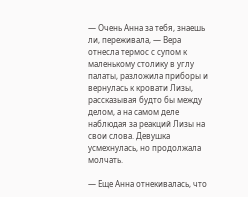— Очень Анна за тебя, знаешь ли, переживала, — Вера отнесла термос с супом к маленькому столику в углу палаты, разложила приборы и вернулась к кровати Лизы, рассказывая будто бы между делом, а на самом деле наблюдая за реакций Лизы на свои слова. Девушка усмехнулась, но продолжала молчать.

— Еще Анна отнекивалась, что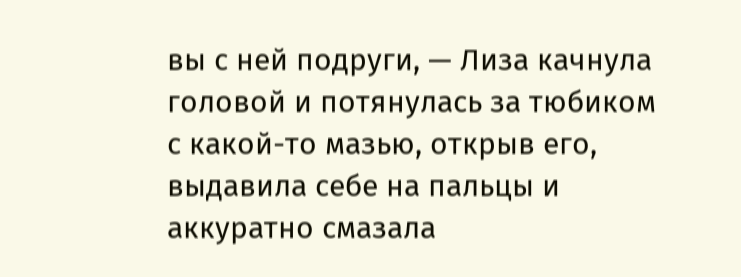вы с ней подруги, — Лиза качнула головой и потянулась за тюбиком с какой-то мазью, открыв его, выдавила себе на пальцы и аккуратно смазала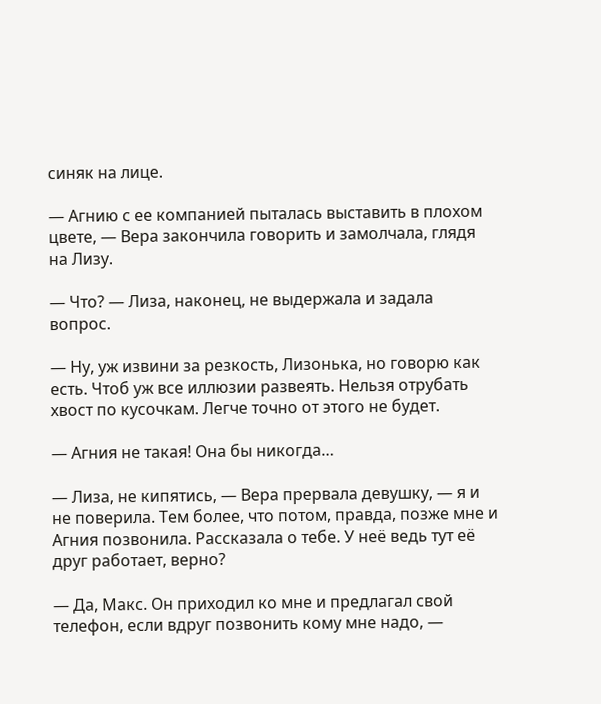синяк на лице.

— Агнию с ее компанией пыталась выставить в плохом цвете, — Вера закончила говорить и замолчала, глядя на Лизу.

— Что? — Лиза, наконец, не выдержала и задала вопрос.

— Ну, уж извини за резкость, Лизонька, но говорю как есть. Чтоб уж все иллюзии развеять. Нельзя отрубать хвост по кусочкам. Легче точно от этого не будет.

— Агния не такая! Она бы никогда…

— Лиза, не кипятись, — Вера прервала девушку, — я и не поверила. Тем более, что потом, правда, позже мне и Агния позвонила. Рассказала о тебе. У неё ведь тут её друг работает, верно?

— Да, Макс. Он приходил ко мне и предлагал свой телефон, если вдруг позвонить кому мне надо, —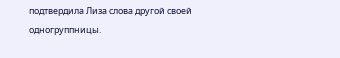подтвердила Лиза слова другой своей одногруппницы.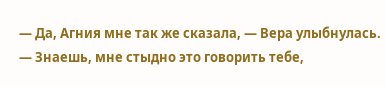— Да, Агния мне так же сказала, — Вера улыбнулась. — Знаешь, мне стыдно это говорить тебе,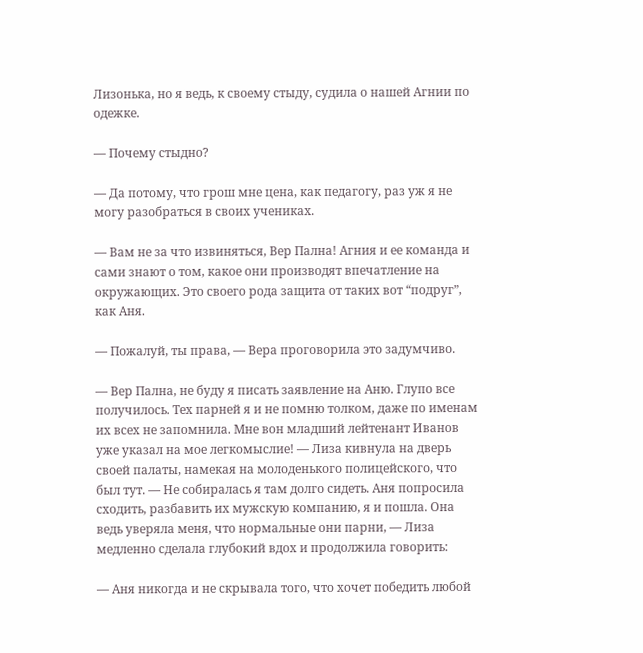Лизонька, но я ведь, к своему стыду, судила о нашей Агнии по одежке.

— Почему стыдно?

— Да потому, что грош мне цена, как педагогу, раз уж я не могу разобраться в своих учениках.

— Вам не за что извиняться, Вер Пална! Агния и ее команда и сами знают о том, какое они производят впечатление на окружающих. Это своего рода защита от таких вот “подруг”, как Аня.

— Пожалуй, ты права, — Вера проговорила это задумчиво.

— Вер Пална, не буду я писать заявление на Аню. Глупо все получилось. Тех парней я и не помню толком, даже по именам их всех не запомнила. Мне вон младший лейтенант Иванов уже указал на мое легкомыслие! — Лиза кивнула на дверь своей палаты, намекая на молоденького полицейского, что был тут. — Не собиралась я там долго сидеть. Аня попросила сходить, разбавить их мужскую компанию, я и пошла. Она ведь уверяла меня, что нормальные они парни, — Лиза медленно сделала глубокий вдох и продолжила говорить:

— Аня никогда и не скрывала того, что хочет победить любой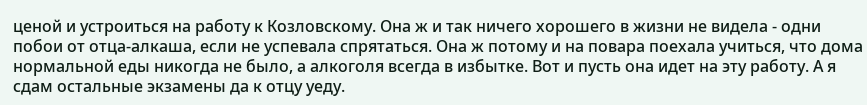ценой и устроиться на работу к Козловскому. Она ж и так ничего хорошего в жизни не видела - одни побои от отца-алкаша, если не успевала спрятаться. Она ж потому и на повара поехала учиться, что дома нормальной еды никогда не было, а алкоголя всегда в избытке. Вот и пусть она идет на эту работу. А я сдам остальные экзамены да к отцу уеду.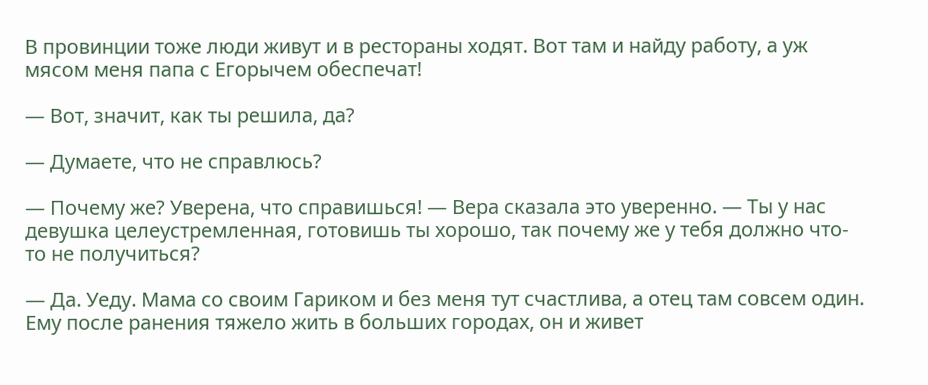В провинции тоже люди живут и в рестораны ходят. Вот там и найду работу, а уж мясом меня папа с Егорычем обеспечат!

— Вот, значит, как ты решила, да?

— Думаете, что не справлюсь?

— Почему же? Уверена, что справишься! — Вера сказала это уверенно. — Ты у нас девушка целеустремленная, готовишь ты хорошо, так почему же у тебя должно что-то не получиться?

— Да. Уеду. Мама со своим Гариком и без меня тут счастлива, а отец там совсем один. Ему после ранения тяжело жить в больших городах, он и живет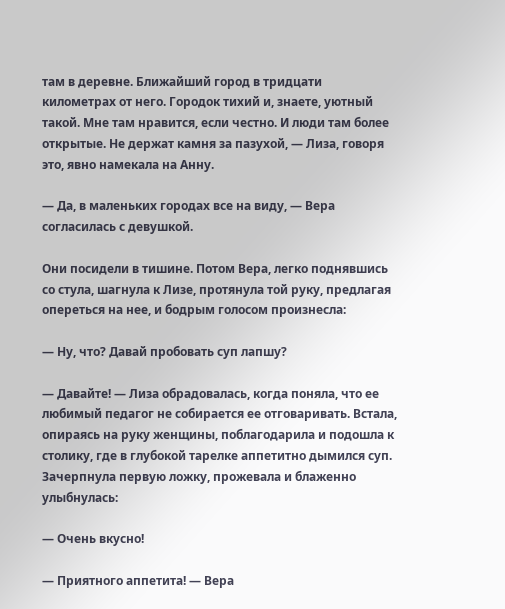там в деревне. Ближайший город в тридцати километрах от него. Городок тихий и, знаете, уютный такой. Мне там нравится, если честно. И люди там более открытые. Не держат камня за пазухой, — Лиза, говоря это, явно намекала на Анну.

— Да, в маленьких городах все на виду, — Вера согласилась с девушкой.

Они посидели в тишине. Потом Вера, легко поднявшись со стула, шагнула к Лизе, протянула той руку, предлагая опереться на нее, и бодрым голосом произнесла:

— Ну, что? Давай пробовать суп лапшу?

— Давайте! — Лиза обрадовалась, когда поняла, что ее любимый педагог не собирается ее отговаривать. Встала, опираясь на руку женщины, поблагодарила и подошла к столику, где в глубокой тарелке аппетитно дымился суп. Зачерпнула первую ложку, прожевала и блаженно улыбнулась:

— Очень вкусно!

— Приятного аппетита! — Вера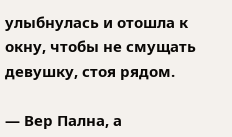улыбнулась и отошла к окну, чтобы не смущать девушку, стоя рядом.

— Вер Пална, а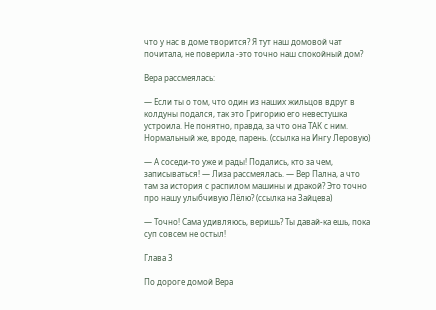что у нас в доме творится? Я тут наш домовой чат почитала, не поверила -это точно наш спокойный дом?

Вера рассмеялась:

— Если ты о том, что один из наших жильцов вдруг в колдуны подался, так это Григорию его невестушка устроила. Не понятно, правда, за что она ТАК с ним. Нормальный же, вроде, парень. (ссылка на Ингу Леровую)

— А соседи-то уже и рады! Подались, кто за чем, записываться! — Лиза рассмеялась. — Вер Пална, а что там за история с распилом машины и дракой? Это точно про нашу улыбчивую Лёлю? (ссылка на Зайцева)

— Точно! Сама удивляюсь, веришь? Ты давай-ка ешь, пока суп совсем не остыл!

Глава 3

По дороге домой Вера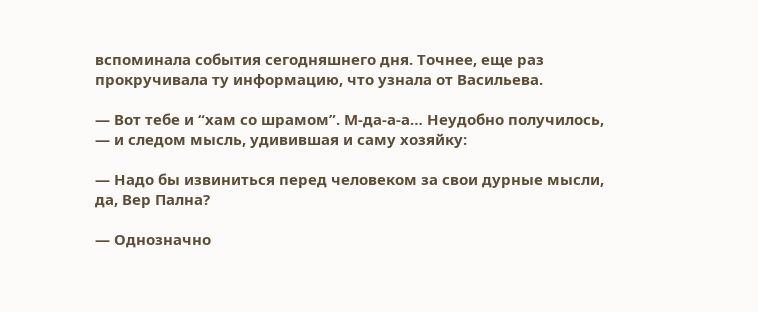вспоминала события сегодняшнего дня. Точнее, еще раз прокручивала ту информацию, что узнала от Васильева.

— Вот тебе и “хам со шрамом”. М-да-а-а… Неудобно получилось, — и следом мысль, удивившая и саму хозяйку:

— Надо бы извиниться перед человеком за свои дурные мысли, да, Вер Пална?

— Однозначно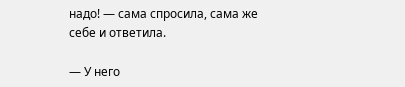надо! — сама спросила, сама же себе и ответила.

— У него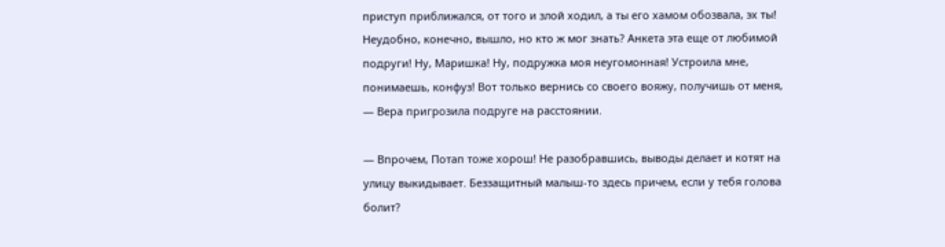приступ приближался, от того и злой ходил, а ты его хамом обозвала, эх ты! Неудобно, конечно, вышло, но кто ж мог знать? Анкета эта еще от любимой подруги! Ну, Маришка! Ну, подружка моя неугомонная! Устроила мне, понимаешь, конфуз! Вот только вернись со своего вояжу, получишь от меня, — Вера пригрозила подруге на расстоянии.

— Впрочем, Потап тоже хорош! Не разобравшись, выводы делает и котят на улицу выкидывает. Беззащитный малыш-то здесь причем, если у тебя голова болит?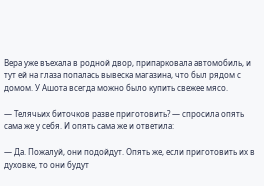Вера уже въехала в родной двор, припарковала автомобиль, и тут ей на глаза попалась вывеска магазина, что был рядом с домом. У Ашота всегда можно было купить свежее мясо.

— Телячьих биточков разве приготовить? — спросила опять сама же у себя. И опять сама же и ответила:

— Да. Пожалуй, они подойдут. Опять же, если приготовить их в духовке, то они будут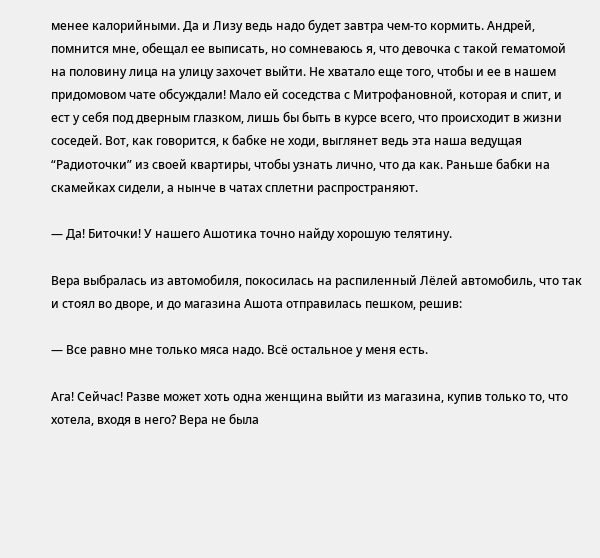менее калорийными. Да и Лизу ведь надо будет завтра чем-то кормить. Андрей, помнится мне, обещал ее выписать, но сомневаюсь я, что девочка с такой гематомой на половину лица на улицу захочет выйти. Не хватало еще того, чтобы и ее в нашем придомовом чате обсуждали! Мало ей соседства с Митрофановной, которая и спит, и ест у себя под дверным глазком, лишь бы быть в курсе всего, что происходит в жизни соседей. Вот, как говорится, к бабке не ходи, выглянет ведь эта наша ведущая “Радиоточки” из своей квартиры, чтобы узнать лично, что да как. Раньше бабки на скамейках сидели, а нынче в чатах сплетни распространяют.

— Да! Биточки! У нашего Ашотика точно найду хорошую телятину.

Вера выбралась из автомобиля, покосилась на распиленный Лёлей автомобиль, что так и стоял во дворе, и до магазина Ашота отправилась пешком, решив:

— Все равно мне только мяса надо. Всё остальное у меня есть.

Ага! Сейчас! Разве может хоть одна женщина выйти из магазина, купив только то, что хотела, входя в него? Вера не была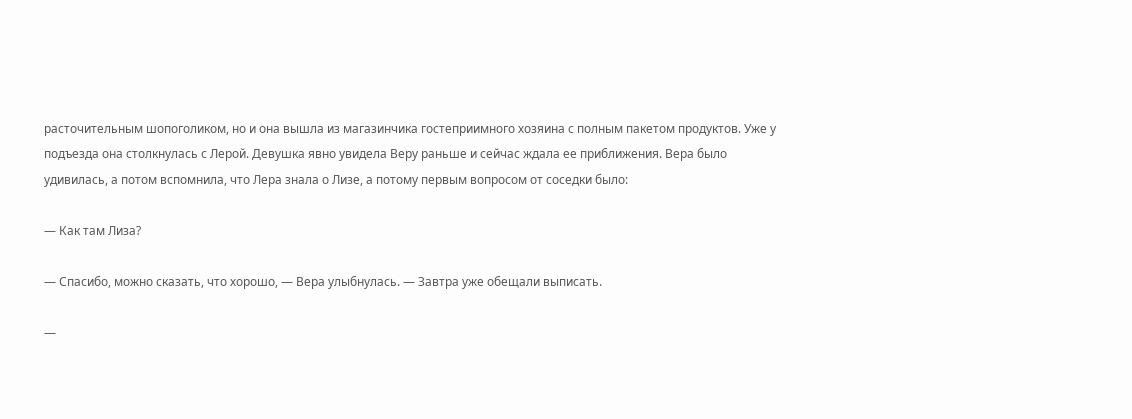расточительным шопоголиком, но и она вышла из магазинчика гостеприимного хозяина с полным пакетом продуктов. Уже у подъезда она столкнулась с Лерой. Девушка явно увидела Веру раньше и сейчас ждала ее приближения. Вера было удивилась, а потом вспомнила, что Лера знала о Лизе, а потому первым вопросом от соседки было:

— Как там Лиза?

— Спасибо, можно сказать, что хорошо, — Вера улыбнулась. — Завтра уже обещали выписать.

—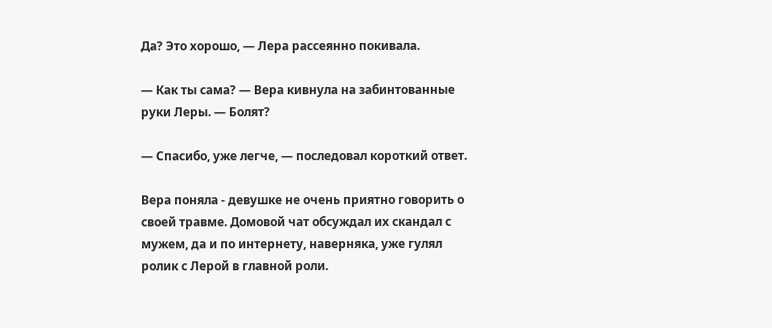Да? Это хорошо, — Лера рассеянно покивала.

— Как ты сама? — Вера кивнула на забинтованные руки Леры. — Болят?

— Спасибо, уже легче, — последовал короткий ответ.

Вера поняла - девушке не очень приятно говорить о своей травме. Домовой чат обсуждал их скандал с мужем, да и по интернету, наверняка, уже гулял ролик с Лерой в главной роли.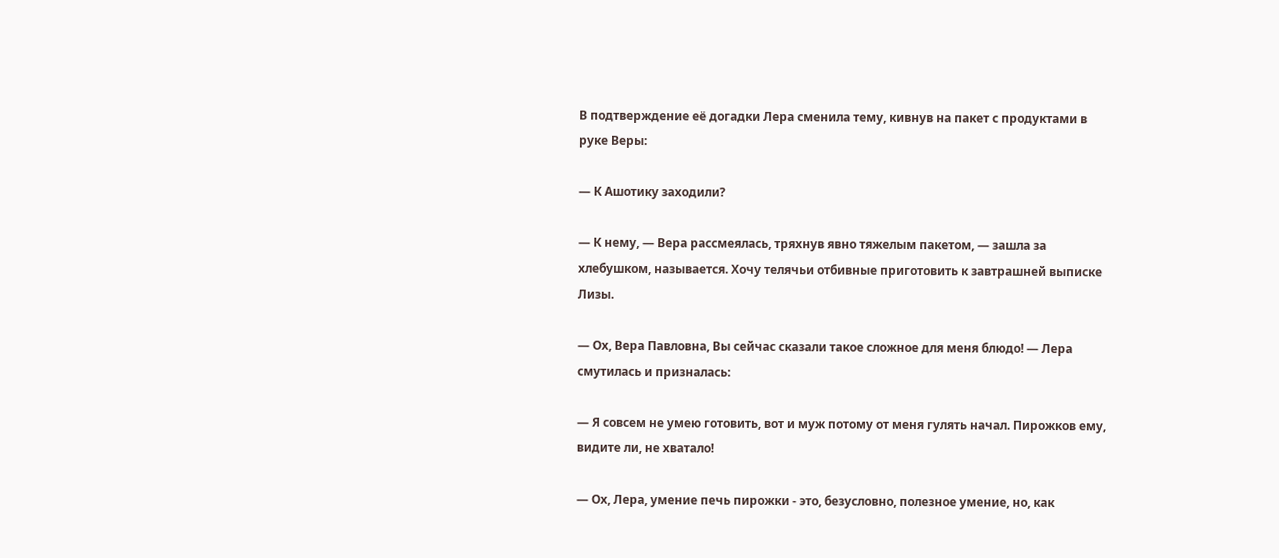В подтверждение её догадки Лера сменила тему, кивнув на пакет с продуктами в руке Веры:

— К Ашотику заходили?

— К нему, — Вера рассмеялась, тряхнув явно тяжелым пакетом, — зашла за хлебушком, называется. Хочу телячьи отбивные приготовить к завтрашней выписке Лизы.

— Ох, Вера Павловна, Вы сейчас сказали такое сложное для меня блюдо! — Лера смутилась и призналась:

— Я совсем не умею готовить, вот и муж потому от меня гулять начал. Пирожков ему, видите ли, не хватало!

— Ох, Лера, умение печь пирожки - это, безусловно, полезное умение, но, как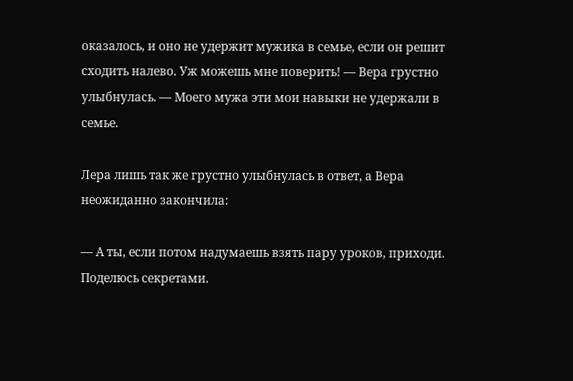оказалось, и оно не удержит мужика в семье, если он решит сходить налево. Уж можешь мне поверить! — Вера грустно улыбнулась. — Моего мужа эти мои навыки не удержали в семье.

Лера лишь так же грустно улыбнулась в ответ, а Вера неожиданно закончила:

— А ты, если потом надумаешь взять пару уроков, приходи. Поделюсь секретами.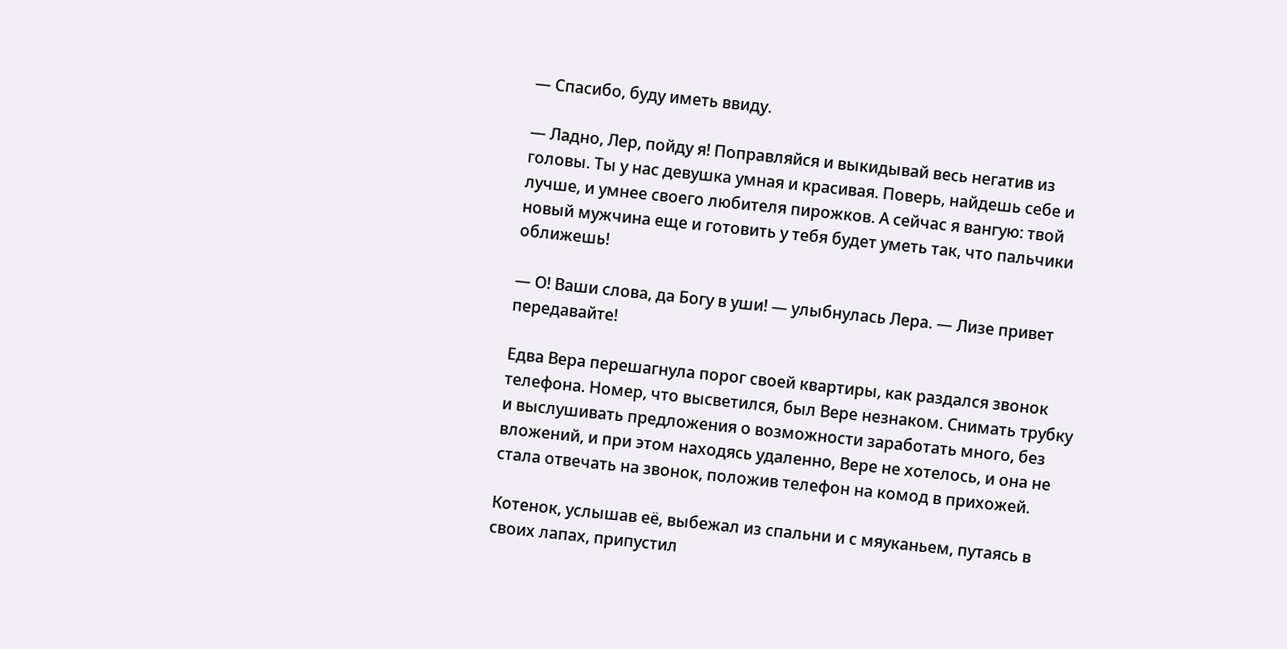— Спасибо, буду иметь ввиду.

— Ладно, Лер, пойду я! Поправляйся и выкидывай весь негатив из головы. Ты у нас девушка умная и красивая. Поверь, найдешь себе и лучше, и умнее своего любителя пирожков. А сейчас я вангую: твой новый мужчина еще и готовить у тебя будет уметь так, что пальчики оближешь!

— О! Ваши слова, да Богу в уши! — улыбнулась Лера. — Лизе привет передавайте!

Едва Вера перешагнула порог своей квартиры, как раздался звонок телефона. Номер, что высветился, был Вере незнаком. Снимать трубку и выслушивать предложения о возможности заработать много, без вложений, и при этом находясь удаленно, Вере не хотелось, и она не стала отвечать на звонок, положив телефон на комод в прихожей.

Котенок, услышав её, выбежал из спальни и с мяуканьем, путаясь в своих лапах, припустил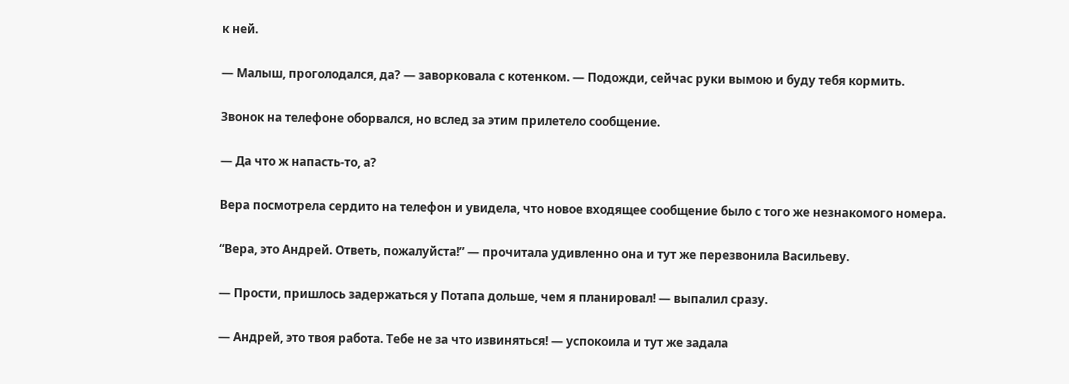к ней.

— Малыш, проголодался, да? — заворковала с котенком. — Подожди, сейчас руки вымою и буду тебя кормить.

Звонок на телефоне оборвался, но вслед за этим прилетело сообщение.

— Да что ж напасть-то, а?

Вера посмотрела сердито на телефон и увидела, что новое входящее сообщение было с того же незнакомого номера.

“Вера, это Андрей. Ответь, пожалуйста!” — прочитала удивленно она и тут же перезвонила Васильеву.

— Прости, пришлось задержаться у Потапа дольше, чем я планировал! — выпалил сразу.

— Андрей, это твоя работа. Тебе не за что извиняться! — успокоила и тут же задала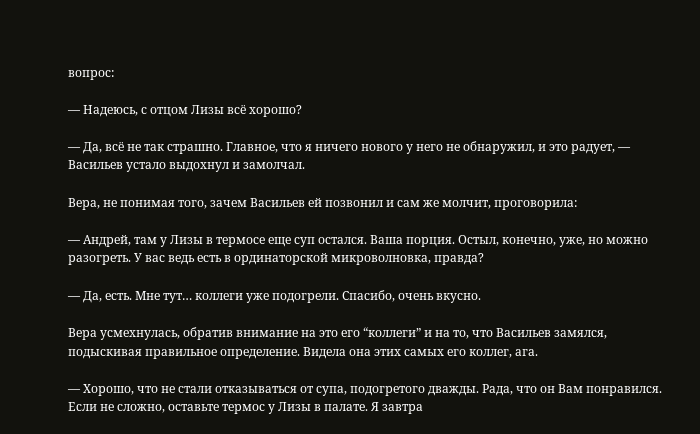вопрос:

— Надеюсь, с отцом Лизы всё хорошо?

— Да, всё не так страшно. Главное, что я ничего нового у него не обнаружил, и это радует, — Васильев устало выдохнул и замолчал.

Вера, не понимая того, зачем Васильев ей позвонил и сам же молчит, проговорила:

— Андрей, там у Лизы в термосе еще суп остался. Ваша порция. Остыл, конечно, уже, но можно разогреть. У вас ведь есть в ординаторской микроволновка, правда?

— Да, есть. Мне тут… коллеги уже подогрели. Спасибо, очень вкусно.

Вера усмехнулась, обратив внимание на это его “коллеги” и на то, что Васильев замялся, подыскивая правильное определение. Видела она этих самых его коллег, ага.

— Хорошо, что не стали отказываться от супа, подогретого дважды. Рада, что он Вам понравился. Если не сложно, оставьте термос у Лизы в палате. Я завтра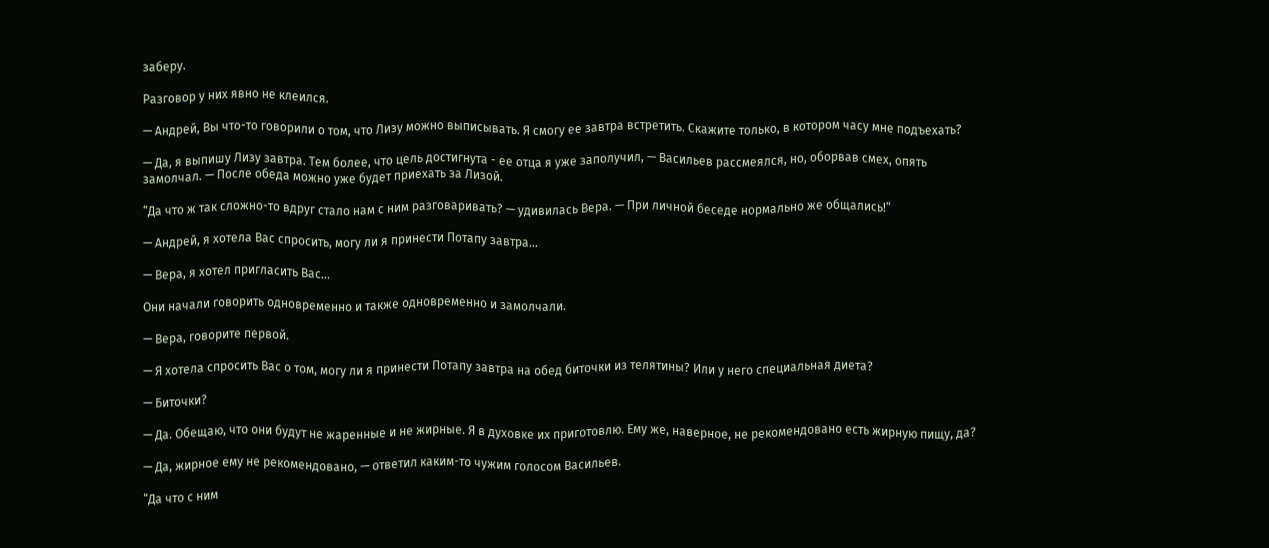заберу.

Разговор у них явно не клеился.

— Андрей, Вы что-то говорили о том, что Лизу можно выписывать. Я смогу ее завтра встретить. Скажите только, в котором часу мне подъехать?

— Да, я выпишу Лизу завтра. Тем более, что цель достигнута - ее отца я уже заполучил, — Васильев рассмеялся, но, оборвав смех, опять замолчал. — После обеда можно уже будет приехать за Лизой.

“Да что ж так сложно-то вдруг стало нам с ним разговаривать? — удивилась Вера. — При личной беседе нормально же общались!”

— Андрей, я хотела Вас спросить, могу ли я принести Потапу завтра…

— Вера, я хотел пригласить Вас…

Они начали говорить одновременно и также одновременно и замолчали.

— Вера, говорите первой.

— Я хотела спросить Вас о том, могу ли я принести Потапу завтра на обед биточки из телятины? Или у него специальная диета?

— Биточки?

— Да. Обещаю, что они будут не жаренные и не жирные. Я в духовке их приготовлю. Ему же, наверное, не рекомендовано есть жирную пищу, да?

— Да, жирное ему не рекомендовано, — ответил каким-то чужим голосом Васильев.

“Да что с ним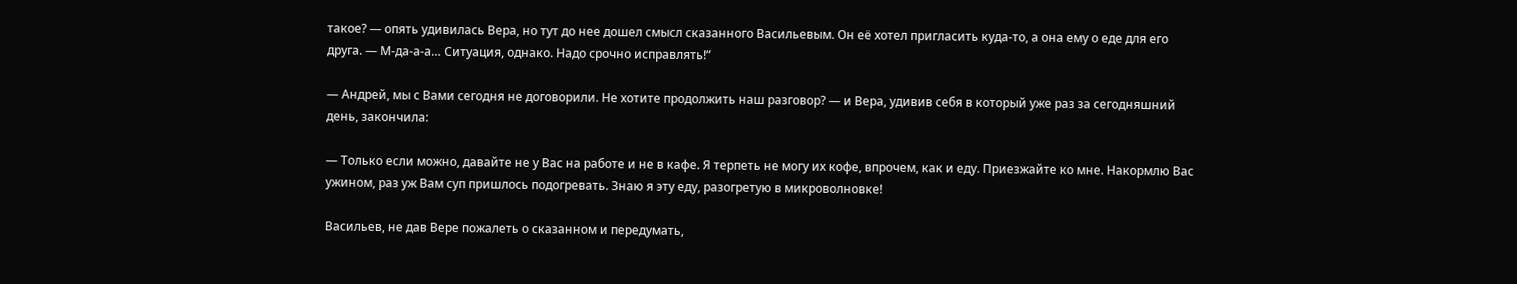такое? — опять удивилась Вера, но тут до нее дошел смысл сказанного Васильевым. Он её хотел пригласить куда-то, а она ему о еде для его друга. — М-да-а-а… Ситуация, однако. Надо срочно исправлять!”

— Андрей, мы с Вами сегодня не договорили. Не хотите продолжить наш разговор? — и Вера, удивив себя в который уже раз за сегодняшний день, закончила:

— Только если можно, давайте не у Вас на работе и не в кафе. Я терпеть не могу их кофе, впрочем, как и еду. Приезжайте ко мне. Накормлю Вас ужином, раз уж Вам суп пришлось подогревать. Знаю я эту еду, разогретую в микроволновке!

Васильев, не дав Вере пожалеть о сказанном и передумать,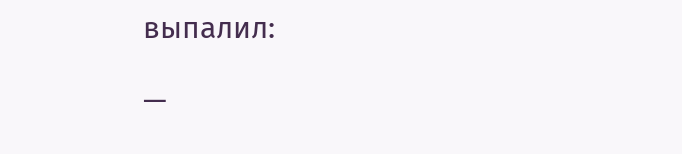выпалил:

—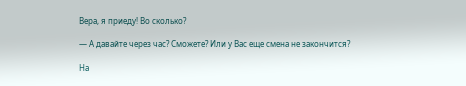Вера, я приеду! Во сколько?

— А давайте через час? Сможете? Или у Вас еще смена не закончится?

На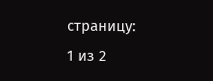страницу:
1 из 2